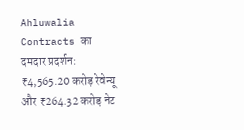Ahluwalia Contracts का दमदार प्रदर्शन: ₹4,565.20 करोड़ रेवेन्यू और ₹264.32 करोड़ नेट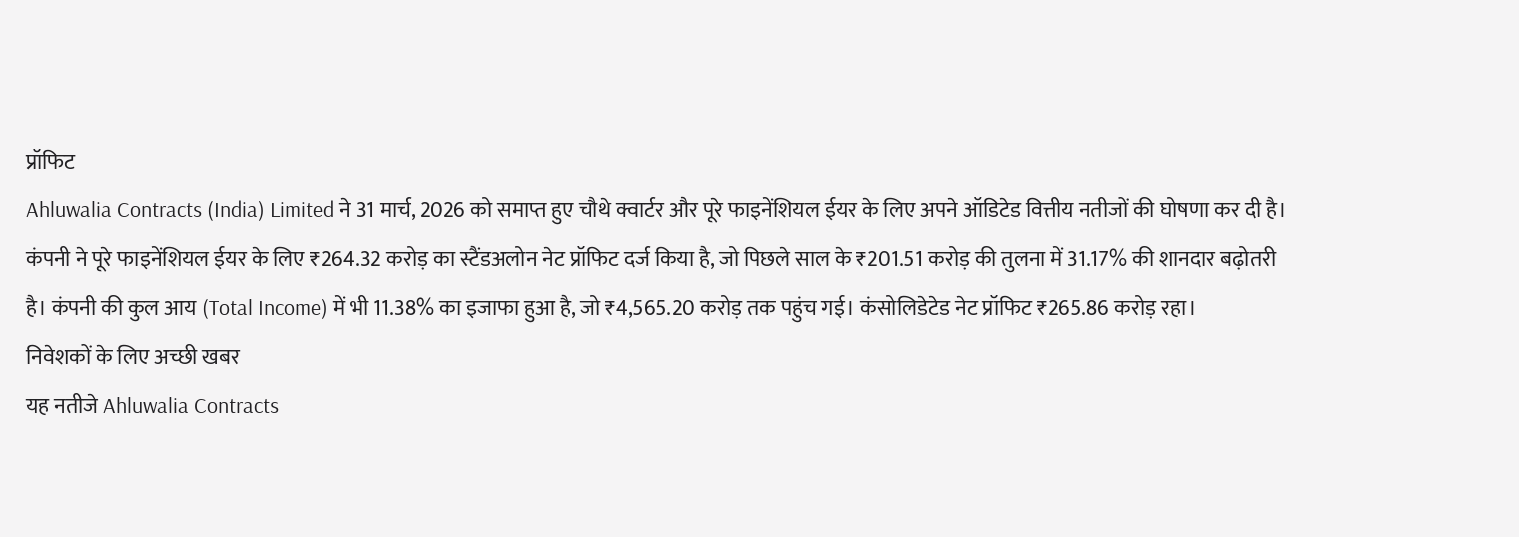प्रॉफिट
Ahluwalia Contracts (India) Limited ने 31 मार्च, 2026 को समाप्त हुए चौथे क्वार्टर और पूरे फाइनेंशियल ईयर के लिए अपने ऑडिटेड वित्तीय नतीजों की घोषणा कर दी है। कंपनी ने पूरे फाइनेंशियल ईयर के लिए ₹264.32 करोड़ का स्टैंडअलोन नेट प्रॉफिट दर्ज किया है, जो पिछले साल के ₹201.51 करोड़ की तुलना में 31.17% की शानदार बढ़ोतरी है। कंपनी की कुल आय (Total Income) में भी 11.38% का इजाफा हुआ है, जो ₹4,565.20 करोड़ तक पहुंच गई। कंसोलिडेटेड नेट प्रॉफिट ₹265.86 करोड़ रहा।
निवेशकों के लिए अच्छी खबर
यह नतीजे Ahluwalia Contracts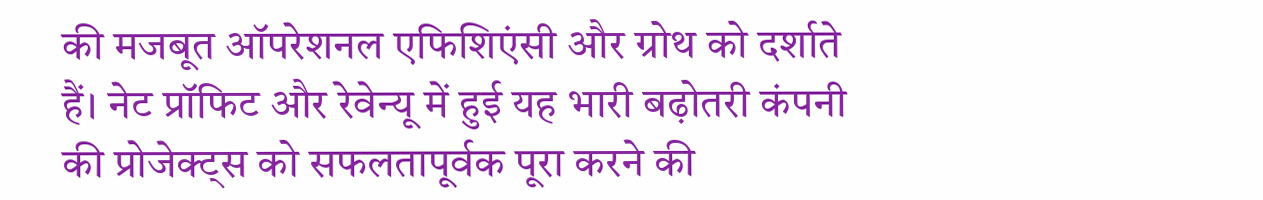की मजबूत ऑपरेशनल एफिशिएंसी और ग्रोथ को दर्शाते हैं। नेट प्रॉफिट और रेवेन्यू में हुई यह भारी बढ़ोतरी कंपनी की प्रोजेक्ट्स को सफलतापूर्वक पूरा करने की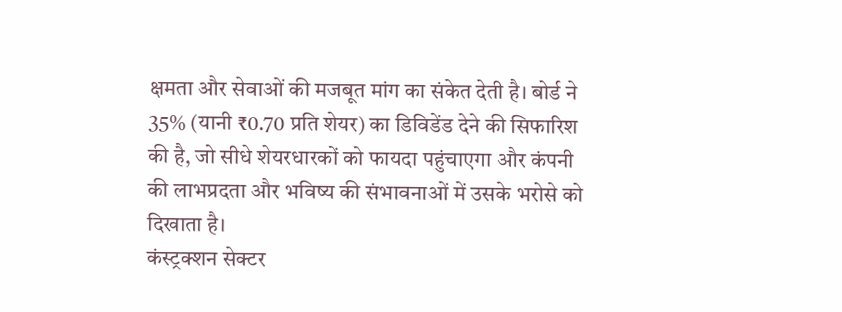क्षमता और सेवाओं की मजबूत मांग का संकेत देती है। बोर्ड ने 35% (यानी ₹0.70 प्रति शेयर) का डिविडेंड देने की सिफारिश की है, जो सीधे शेयरधारकों को फायदा पहुंचाएगा और कंपनी की लाभप्रदता और भविष्य की संभावनाओं में उसके भरोसे को दिखाता है।
कंस्ट्रक्शन सेक्टर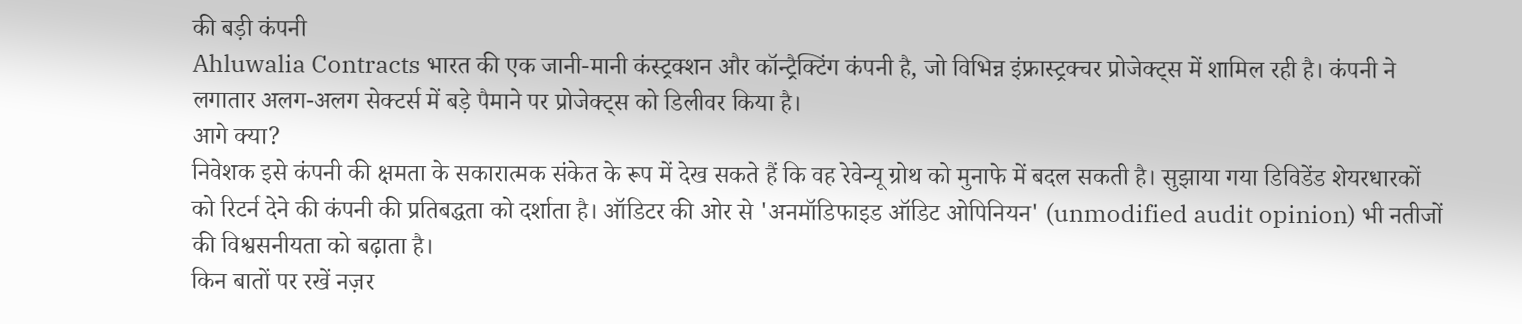की बड़ी कंपनी
Ahluwalia Contracts भारत की एक जानी-मानी कंस्ट्रक्शन और कॉन्ट्रैक्टिंग कंपनी है, जो विभिन्न इंफ्रास्ट्रक्चर प्रोजेक्ट्स में शामिल रही है। कंपनी ने लगातार अलग-अलग सेक्टर्स में बड़े पैमाने पर प्रोजेक्ट्स को डिलीवर किया है।
आगे क्या?
निवेशक इसे कंपनी की क्षमता के सकारात्मक संकेत के रूप में देख सकते हैं कि वह रेवेन्यू ग्रोथ को मुनाफे में बदल सकती है। सुझाया गया डिविडेंड शेयरधारकों को रिटर्न देने की कंपनी की प्रतिबद्धता को दर्शाता है। ऑडिटर की ओर से 'अनमॉडिफाइड ऑडिट ओपिनियन' (unmodified audit opinion) भी नतीजों की विश्वसनीयता को बढ़ाता है।
किन बातों पर रखें नज़र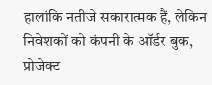हालांकि नतीजे सकारात्मक हैं, लेकिन निवेशकों को कंपनी के ऑर्डर बुक, प्रोजेक्ट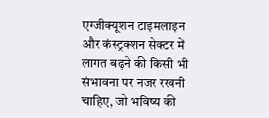एग्जीक्यूशन टाइमलाइन और कंस्ट्रक्शन सेक्टर में लागत बढ़ने की किसी भी संभावना पर नजर रखनी चाहिए, जो भविष्य की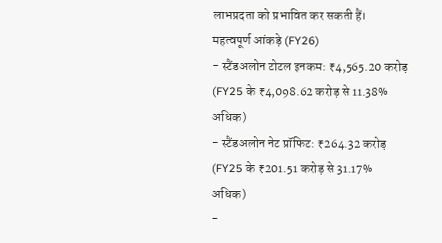लाभप्रदता को प्रभावित कर सकती हैं।
महत्वपूर्ण आंकड़े (FY26)
- स्टैंडअलोन टोटल इनकम: ₹4,565.20 करोड़ (FY25 के ₹4,098.62 करोड़ से 11.38% अधिक)
- स्टैंडअलोन नेट प्रॉफिट: ₹264.32 करोड़ (FY25 के ₹201.51 करोड़ से 31.17% अधिक)
-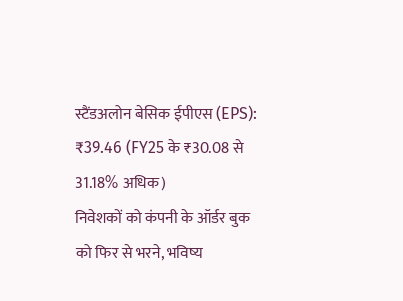स्टैंडअलोन बेसिक ईपीएस (EPS): ₹39.46 (FY25 के ₹30.08 से 31.18% अधिक)
निवेशकों को कंपनी के ऑर्डर बुक को फिर से भरने, भविष्य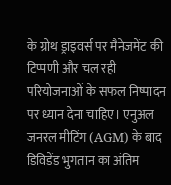के ग्रोथ ड्राइवर्स पर मैनेजमेंट की टिप्पणी और चल रही परियोजनाओं के सफल निष्पादन पर ध्यान देना चाहिए। एनुअल जनरल मीटिंग (AGM) के बाद डिविडेंड भुगतान का अंतिम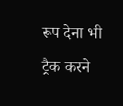रूप देना भी ट्रैक करने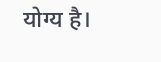योग्य है।